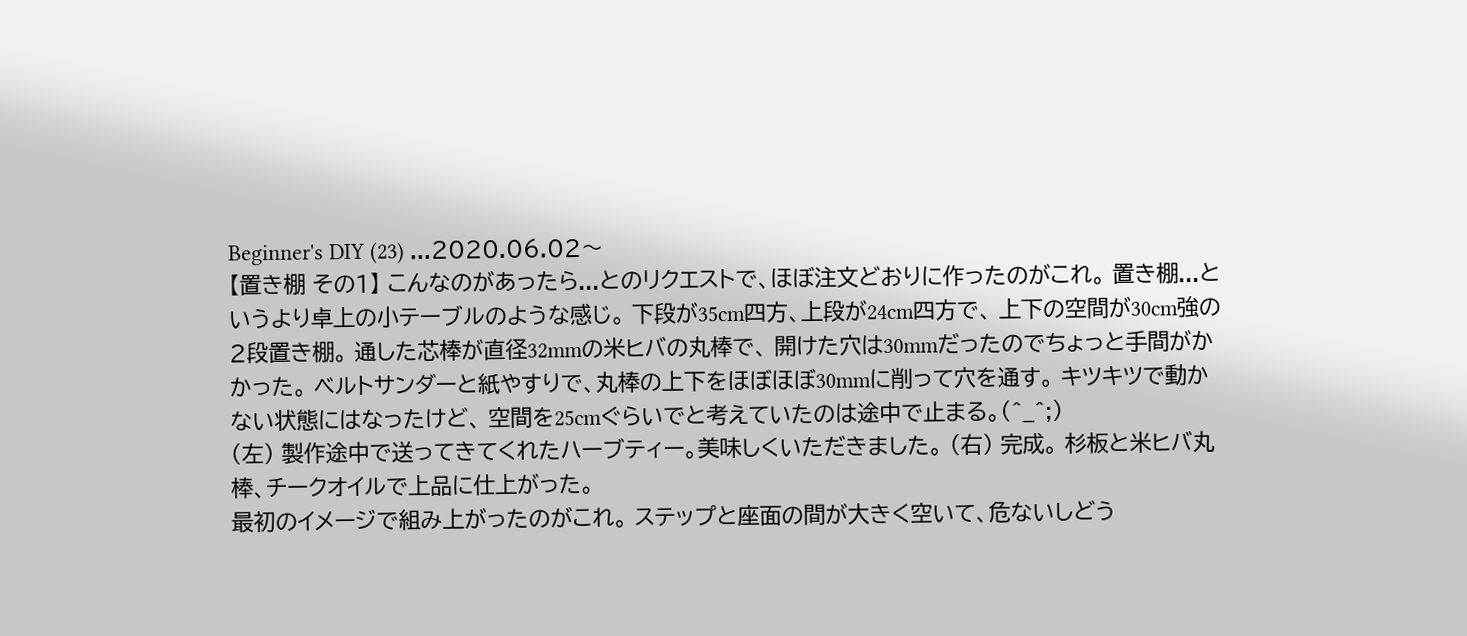Beginner's DIY (23) ...2020.06.02〜
【置き棚 その1】 こんなのがあったら...とのリクエストで、ほぼ注文どおりに作ったのがこれ。 置き棚...というより卓上の小テーブルのような感じ。 下段が35cm四方、上段が24cm四方で、 上下の空間が30cm強の2段置き棚。 通した芯棒が直径32mmの米ヒバの丸棒で、 開けた穴は30mmだったのでちょっと手間がかかった。 ベルトサンダーと紙やすりで、丸棒の上下をほぼほぼ30mmに削って穴を通す。 キツキツで動かない状態にはなったけど、 空間を25cmぐらいでと考えていたのは途中で止まる。(^_^;)
(左) 製作途中で送ってきてくれたハーブティー。美味しくいただきました。 (右) 完成。 杉板と米ヒバ丸棒、チークオイルで上品に仕上がった。
最初のイメージで組み上がったのがこれ。 ステップと座面の間が大きく空いて、危ないしどう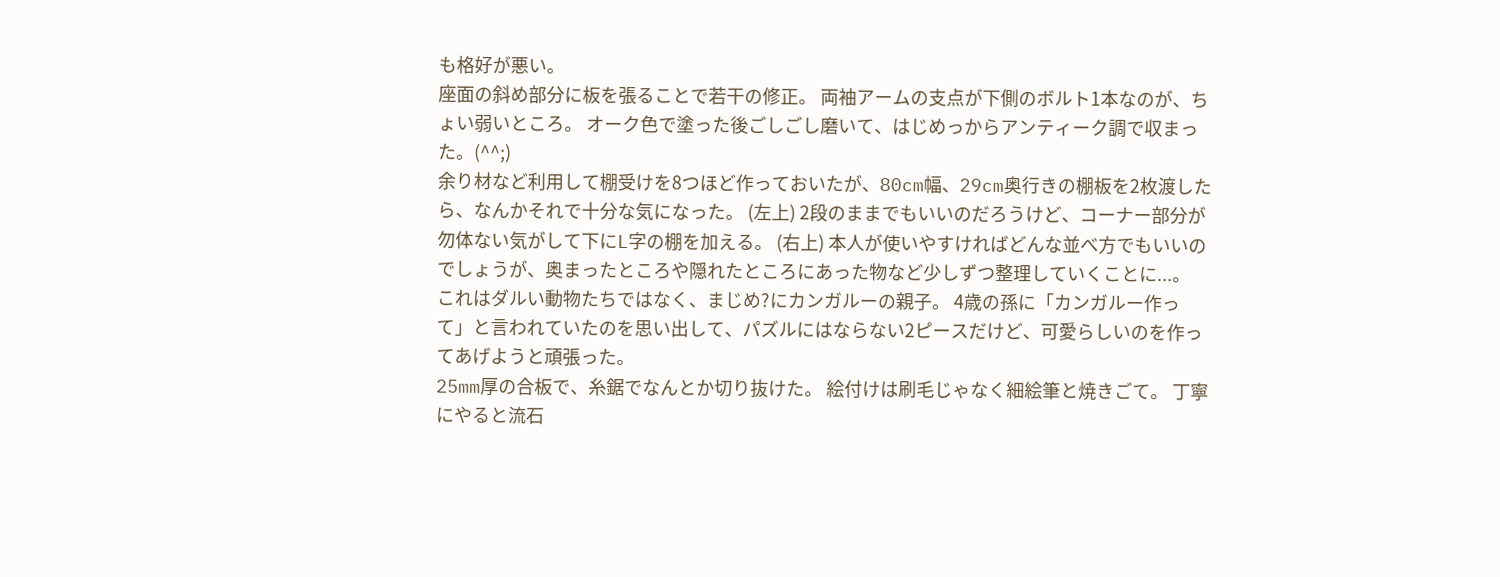も格好が悪い。
座面の斜め部分に板を張ることで若干の修正。 両袖アームの支点が下側のボルト1本なのが、ちょい弱いところ。 オーク色で塗った後ごしごし磨いて、はじめっからアンティーク調で収まった。(^^;)
余り材など利用して棚受けを8つほど作っておいたが、80cm幅、29cm奥行きの棚板を2枚渡したら、なんかそれで十分な気になった。 (左上) 2段のままでもいいのだろうけど、コーナー部分が勿体ない気がして下にL字の棚を加える。 (右上) 本人が使いやすければどんな並べ方でもいいのでしょうが、奥まったところや隠れたところにあった物など少しずつ整理していくことに...。
これはダルい動物たちではなく、まじめ?にカンガルーの親子。 4歳の孫に「カンガルー作って」と言われていたのを思い出して、パズルにはならない2ピースだけど、可愛らしいのを作ってあげようと頑張った。
25mm厚の合板で、糸鋸でなんとか切り抜けた。 絵付けは刷毛じゃなく細絵筆と焼きごて。 丁寧にやると流石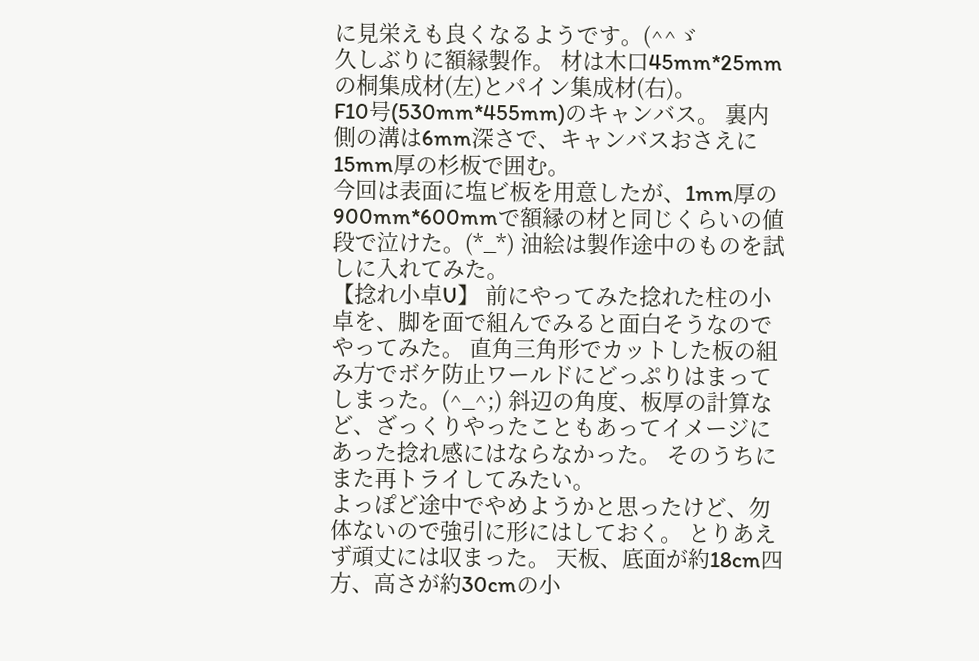に見栄えも良くなるようです。(^^ゞ
久しぶりに額縁製作。 材は木口45mm*25mmの桐集成材(左)とパイン集成材(右)。
F10号(530mm*455mm)のキャンバス。 裏内側の溝は6mm深さで、キャンバスおさえに15mm厚の杉板で囲む。
今回は表面に塩ビ板を用意したが、1mm厚の900mm*600mmで額縁の材と同じくらいの値段で泣けた。(*_*) 油絵は製作途中のものを試しに入れてみた。
【捻れ小卓U】 前にやってみた捻れた柱の小卓を、脚を面で組んでみると面白そうなのでやってみた。 直角三角形でカットした板の組み方でボケ防止ワールドにどっぷりはまってしまった。(^_^;) 斜辺の角度、板厚の計算など、ざっくりやったこともあってイメージにあった捻れ感にはならなかった。 そのうちにまた再トライしてみたい。
よっぽど途中でやめようかと思ったけど、勿体ないので強引に形にはしておく。 とりあえず頑丈には収まった。 天板、底面が約18cm四方、高さが約30cmの小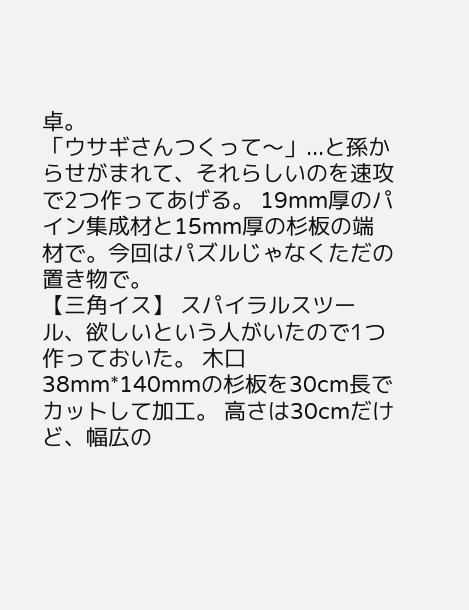卓。
「ウサギさんつくって〜」...と孫からせがまれて、それらしいのを速攻で2つ作ってあげる。 19mm厚のパイン集成材と15mm厚の杉板の端材で。今回はパズルじゃなくただの置き物で。
【三角イス】 スパイラルスツール、欲しいという人がいたので1つ作っておいた。 木口38mm*140mmの杉板を30cm長でカットして加工。 高さは30cmだけど、幅広の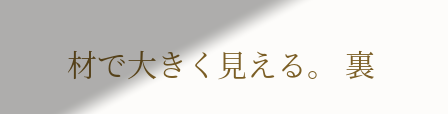材で大きく見える。 裏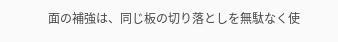面の補強は、同じ板の切り落としを無駄なく使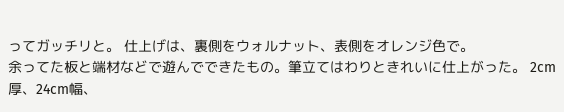ってガッチリと。 仕上げは、裏側をウォルナット、表側をオレンジ色で。
余ってた板と端材などで遊んでできたもの。筆立てはわりときれいに仕上がった。 2cm厚、24cm幅、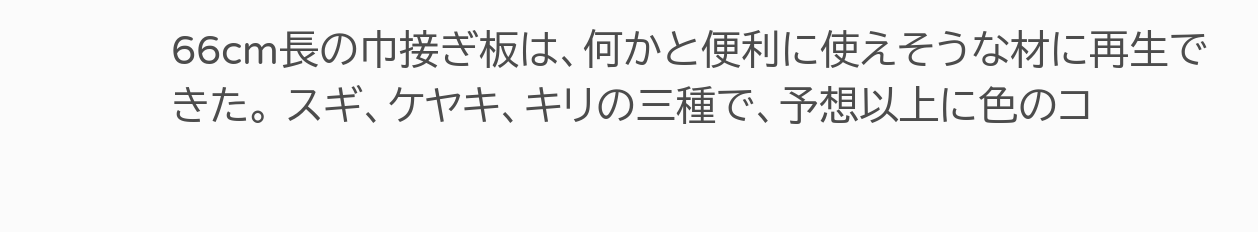66cm長の巾接ぎ板は、何かと便利に使えそうな材に再生できた。 スギ、ケヤキ、キリの三種で、予想以上に色のコ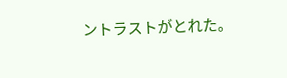ントラストがとれた。